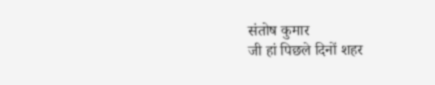संतोष कुमार
जी हां पिछले दिनों शहर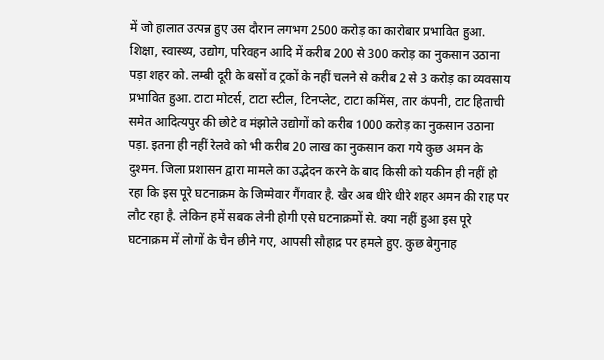में जो हालात उत्पन्न हुए उस दौरान लगभग 2500 करोड़ का कारोबार प्रभावित हुआ. शिक्षा, स्वास्थ्य, उद्योग, परिवहन आदि में करीब 200 से 300 करोड़ का नुकसान उठाना पड़ा शहर को. लम्बी दूरी के बसों व ट्रकों के नहीं चलने से करीब 2 से 3 करोड़ का व्यवसाय प्रभावित हुआ. टाटा मोटर्स, टाटा स्टील, टिनप्लेट, टाटा कमिंस, तार कंपनी, टाट हिताची समेत आदित्यपुर की छोटे व मंझोले उद्योगों को करीब 1000 करोड़ का नुकसान उठाना पड़ा. इतना ही नहीं रेलवे को भी करीब 20 लाख का नुकसान करा गये कुछ अमन के दुश्मन. जिला प्रशासन द्वारा मामले का उद्भेदन करने के बाद किसी को यकीन ही नहीं हो रहा कि इस पूरे घटनाक्रम के जिम्मेवार गैंगवार है. खैर अब धीरे धीरे शहर अमन की राह पर लौट रहा है. लेकिन हमें सबक लेनी होगी एसे घटनाक्रमों से. क्या नहीं हुआ इस पूरे घटनाक्रम में लोगों के चैन छीने गए, आपसी सौहाद्र पर हमले हुए. कुछ बेगुनाह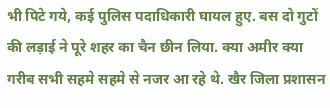भी पिटे गये, कई पुलिस पदाधिकारी घायल हुए. बस दो गुटों की लड़ाई ने पूरे शहर का चैन छीन लिया. क्या अमीर क्या गरीब सभी सहमे सहमे से नजर आ रहे थे. खैर जिला प्रशासन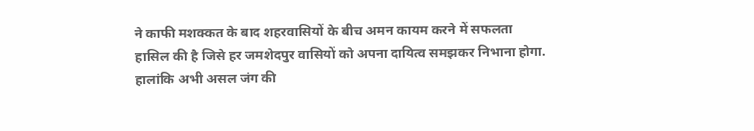ने काफी मशक्कत के बाद शहरवासियों के बीच अमन कायम करने में सफलता हासिल की है जिसे हर जमशेदपुर वासियों को अपना दायित्व समझकर निभाना होगा. हालांकि अभी असल जंग की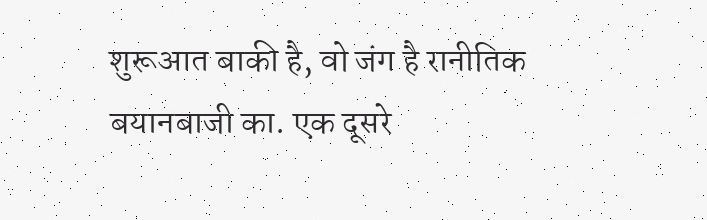शुरूआत बाकी है, वो जंग है रानीतिक बयानबाजी का. एक दूसरे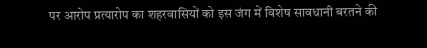पर आरोप प्रत्यारोप का शहरवासियों को इस जंग में विशेष सावधानी बरतने की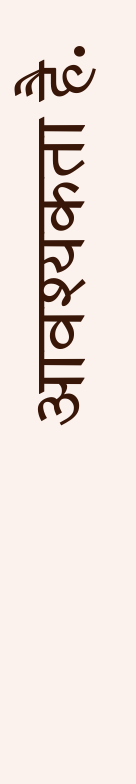आवश्यकता है.